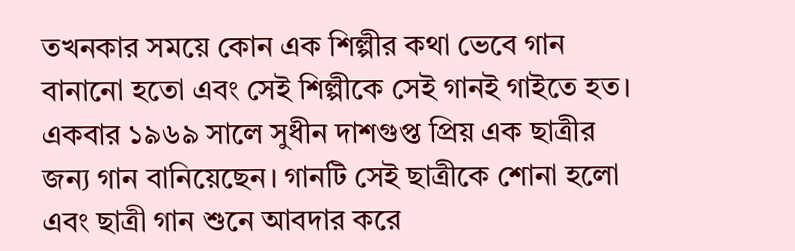তখনকার সময়ে কোন এক শিল্পীর কথা ভেবে গান বানানো হতো এবং সেই শিল্পীকে সেই গানই গাইতে হত। একবার ১৯৬৯ সালে সুধীন দাশগুপ্ত প্রিয় এক ছাত্রীর জন্য গান বানিয়েছেন। গানটি সেই ছাত্রীকে শোনা হলো এবং ছাত্রী গান শুনে আবদার করে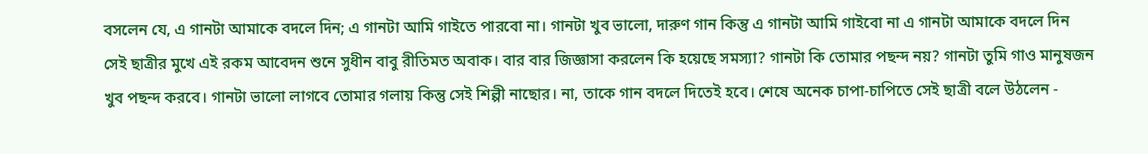বসলেন যে, এ গানটা আমাকে বদলে দিন; এ গানটা আমি গাইতে পারবো না। গানটা খুব ভালো, দারুণ গান কিন্তু এ গানটা আমি গাইবো না এ গানটা আমাকে বদলে দিন
সেই ছাত্রীর মুখে এই রকম আবেদন শুনে সুধীন বাবু রীতিমত অবাক। বার বার জিজ্ঞাসা করলেন কি হয়েছে সমস্যা? গানটা কি তোমার পছন্দ নয়? গানটা তুমি গাও মানুষজন খুব পছন্দ করবে। গানটা ভালো লাগবে তোমার গলায় কিন্তু সেই শিল্পী নাছোর। না, তাকে গান বদলে দিতেই হবে। শেষে অনেক চাপা-চাপিতে সেই ছাত্রী বলে উঠলেন -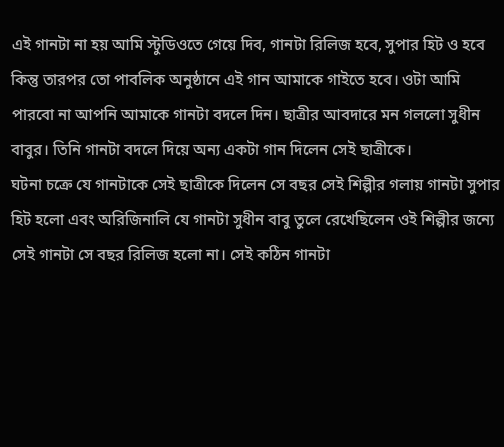এই গানটা না হয় আমি স্টুডিওতে গেয়ে দিব, গানটা রিলিজ হবে, সুপার হিট ও হবে কিন্তু তারপর তো পাবলিক অনুষ্ঠানে এই গান আমাকে গাইতে হবে। ওটা আমি পারবো না আপনি আমাকে গানটা বদলে দিন। ছাত্রীর আবদারে মন গললো সুধীন বাবুর। তিনি গানটা বদলে দিয়ে অন্য একটা গান দিলেন সেই ছাত্রীকে।
ঘটনা চক্রে যে গানটাকে সেই ছাত্রীকে দিলেন সে বছর সেই শিল্পীর গলায় গানটা সুপার হিট হলো এবং অরিজিনালি যে গানটা সুধীন বাবু তুলে রেখেছিলেন ওই শিল্পীর জন্যে সেই গানটা সে বছর রিলিজ হলো না। সেই কঠিন গানটা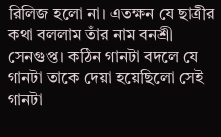রিলিজ হলো না। এতক্ষন যে ছাত্রীর কথা বললাম তাঁর নাম বনশ্রী সেনগুপ্ত। কঠিন গানটা বদলে যে গানটা তাকে দেয়া হয়েছিলো সেই গানটা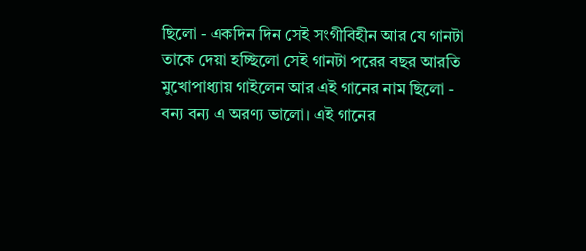ছিলো - একদিন দিন সেই সংগীবিহীন আর যে গানটা তাকে দেয়া হচ্ছিলো সেই গানটা পরের বছর আরতি মুখোপাধ্যায় গাইলেন আর এই গানের নাম ছিলো - বন্য বন্য এ অরণ্য ভালো। এই গানের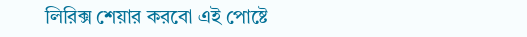লিরিক্স শেয়ার করবো এই পোষ্টে